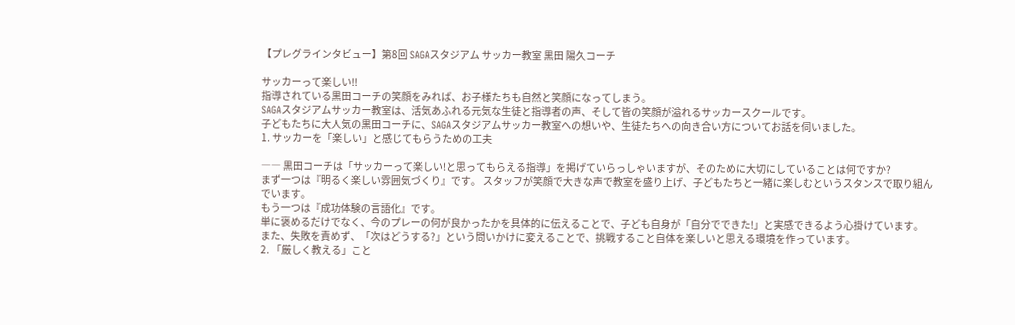【プレグラインタビュー】第8回 SAGAスタジアム サッカー教室 黒田 陽久コーチ

サッカーって楽しい!!
指導されている黒田コーチの笑顔をみれば、お子様たちも自然と笑顔になってしまう。
SAGAスタジアムサッカー教室は、活気あふれる元気な生徒と指導者の声、そして皆の笑顔が溢れるサッカースクールです。
子どもたちに大人気の黒田コーチに、SAGAスタジアムサッカー教室への想いや、生徒たちへの向き合い方についてお話を伺いました。
1. サッカーを「楽しい」と感じてもらうための工夫

―― 黒田コーチは「サッカーって楽しい!と思ってもらえる指導」を掲げていらっしゃいますが、そのために大切にしていることは何ですか?
まず一つは『明るく楽しい雰囲気づくり』です。 スタッフが笑顔で大きな声で教室を盛り上げ、子どもたちと一緒に楽しむというスタンスで取り組んでいます。
もう一つは『成功体験の言語化』です。
単に褒めるだけでなく、今のプレーの何が良かったかを具体的に伝えることで、子ども自身が「自分でできた!」と実感できるよう心掛けています。
また、失敗を責めず、「次はどうする?」という問いかけに変えることで、挑戦すること自体を楽しいと思える環境を作っています。
2. 「厳しく教える」こと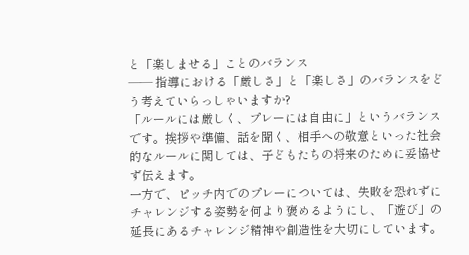と「楽しませる」ことのバランス
―― 指導における「厳しさ」と「楽しさ」のバランスをどう考えていらっしゃいますか?
「ルールには厳しく、プレーには自由に」というバランスです。挨拶や準備、話を聞く、相手への敬意といった社会的なルールに関しては、子どもたちの将来のために妥協せず伝えます。
一方で、ピッチ内でのプレーについては、失敗を恐れずにチャレンジする姿勢を何より褒めるようにし、「遊び」の延長にあるチャレンジ精神や創造性を大切にしています。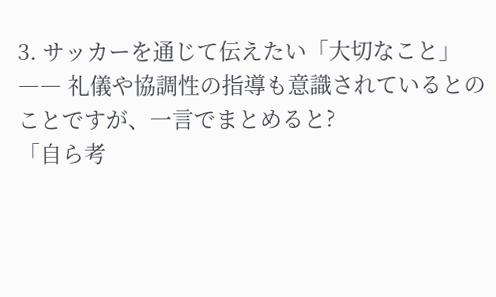3. サッカーを通じて伝えたい「大切なこと」
―― 礼儀や協調性の指導も意識されているとのことですが、一言でまとめると?
「自ら考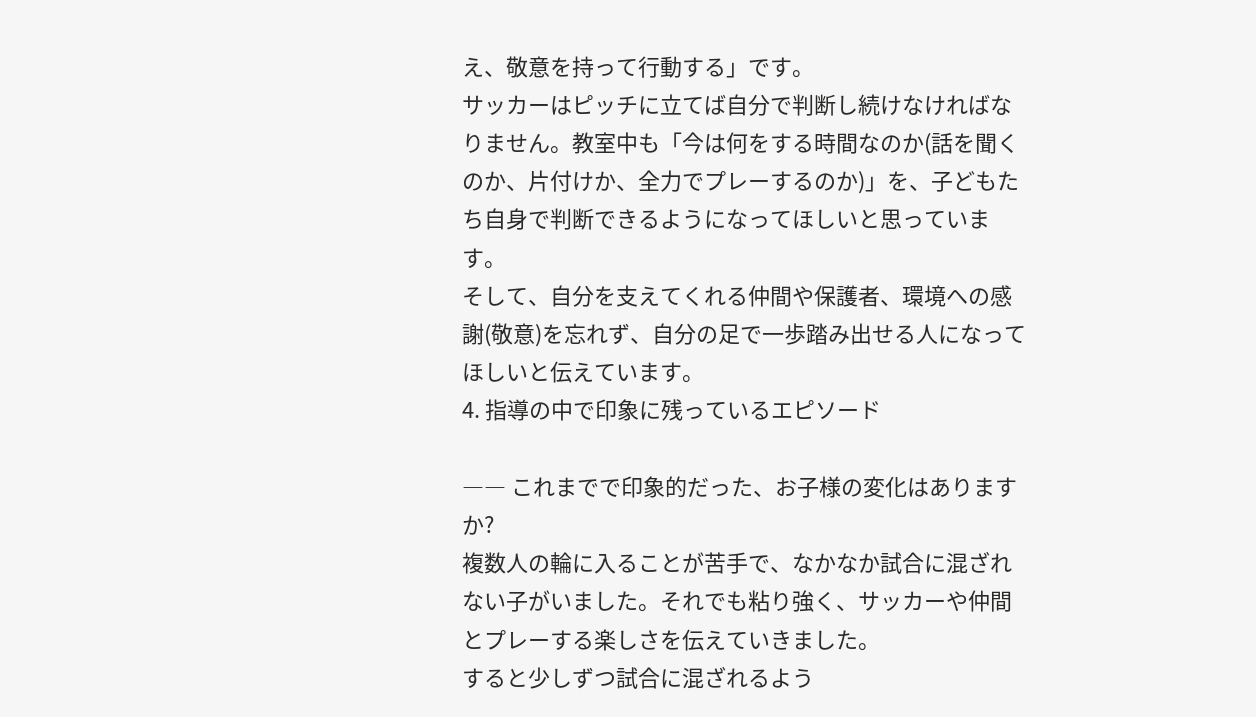え、敬意を持って行動する」です。
サッカーはピッチに立てば自分で判断し続けなければなりません。教室中も「今は何をする時間なのか(話を聞くのか、片付けか、全力でプレーするのか)」を、子どもたち自身で判断できるようになってほしいと思っています。
そして、自分を支えてくれる仲間や保護者、環境への感謝(敬意)を忘れず、自分の足で一歩踏み出せる人になってほしいと伝えています。
4. 指導の中で印象に残っているエピソード

―― これまでで印象的だった、お子様の変化はありますか?
複数人の輪に入ることが苦手で、なかなか試合に混ざれない子がいました。それでも粘り強く、サッカーや仲間とプレーする楽しさを伝えていきました。
すると少しずつ試合に混ざれるよう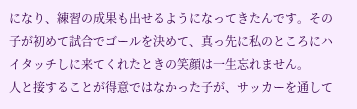になり、練習の成果も出せるようになってきたんです。その子が初めて試合でゴールを決めて、真っ先に私のところにハイタッチしに来てくれたときの笑顔は一生忘れません。
人と接することが得意ではなかった子が、サッカーを通して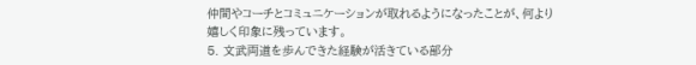仲間やコーチとコミュニケーションが取れるようになったことが、何より嬉しく印象に残っています。
5. 文武両道を歩んできた経験が活きている部分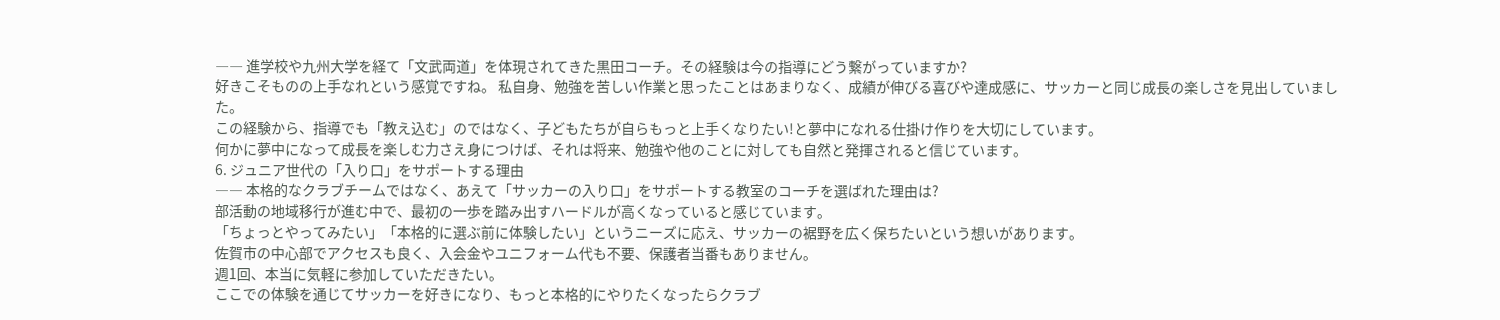―― 進学校や九州大学を経て「文武両道」を体現されてきた黒田コーチ。その経験は今の指導にどう繋がっていますか?
好きこそものの上手なれという感覚ですね。 私自身、勉強を苦しい作業と思ったことはあまりなく、成績が伸びる喜びや達成感に、サッカーと同じ成長の楽しさを見出していました。
この経験から、指導でも「教え込む」のではなく、子どもたちが自らもっと上手くなりたい!と夢中になれる仕掛け作りを大切にしています。
何かに夢中になって成長を楽しむ力さえ身につけば、それは将来、勉強や他のことに対しても自然と発揮されると信じています。
6. ジュニア世代の「入り口」をサポートする理由
―― 本格的なクラブチームではなく、あえて「サッカーの入り口」をサポートする教室のコーチを選ばれた理由は?
部活動の地域移行が進む中で、最初の一歩を踏み出すハードルが高くなっていると感じています。
「ちょっとやってみたい」「本格的に選ぶ前に体験したい」というニーズに応え、サッカーの裾野を広く保ちたいという想いがあります。
佐賀市の中心部でアクセスも良く、入会金やユニフォーム代も不要、保護者当番もありません。
週1回、本当に気軽に参加していただきたい。
ここでの体験を通じてサッカーを好きになり、もっと本格的にやりたくなったらクラブ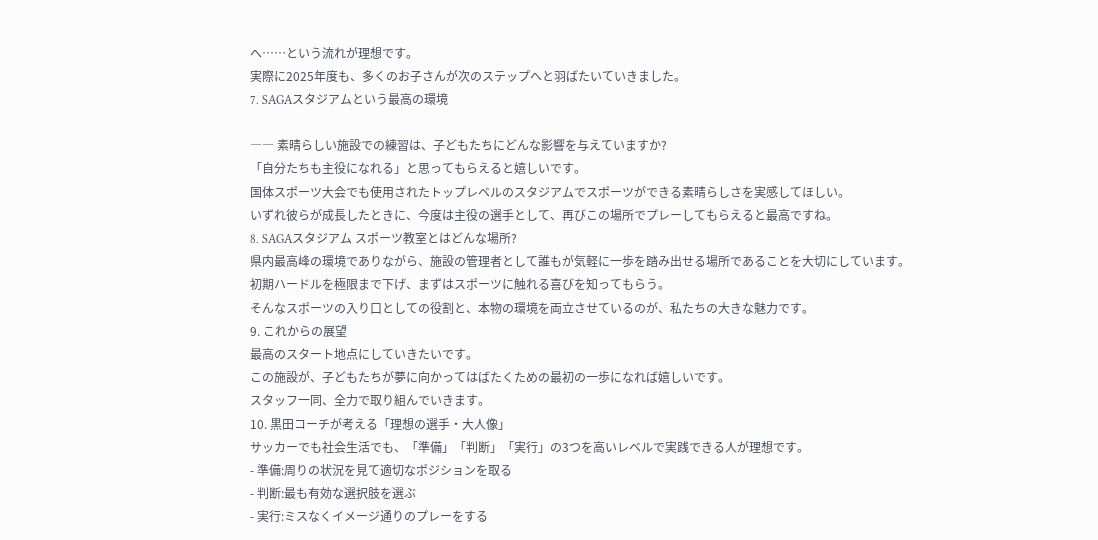へ……という流れが理想です。
実際に2025年度も、多くのお子さんが次のステップへと羽ばたいていきました。
7. SAGAスタジアムという最高の環境

―― 素晴らしい施設での練習は、子どもたちにどんな影響を与えていますか?
「自分たちも主役になれる」と思ってもらえると嬉しいです。
国体スポーツ大会でも使用されたトップレベルのスタジアムでスポーツができる素晴らしさを実感してほしい。
いずれ彼らが成長したときに、今度は主役の選手として、再びこの場所でプレーしてもらえると最高ですね。
8. SAGAスタジアム スポーツ教室とはどんな場所?
県内最高峰の環境でありながら、施設の管理者として誰もが気軽に一歩を踏み出せる場所であることを大切にしています。
初期ハードルを極限まで下げ、まずはスポーツに触れる喜びを知ってもらう。
そんなスポーツの入り口としての役割と、本物の環境を両立させているのが、私たちの大きな魅力です。
9. これからの展望
最高のスタート地点にしていきたいです。
この施設が、子どもたちが夢に向かってはばたくための最初の一歩になれば嬉しいです。
スタッフ一同、全力で取り組んでいきます。
10. 黒田コーチが考える「理想の選手・大人像」
サッカーでも社会生活でも、「準備」「判断」「実行」の3つを高いレベルで実践できる人が理想です。
- 準備:周りの状況を見て適切なポジションを取る
- 判断:最も有効な選択肢を選ぶ
- 実行:ミスなくイメージ通りのプレーをする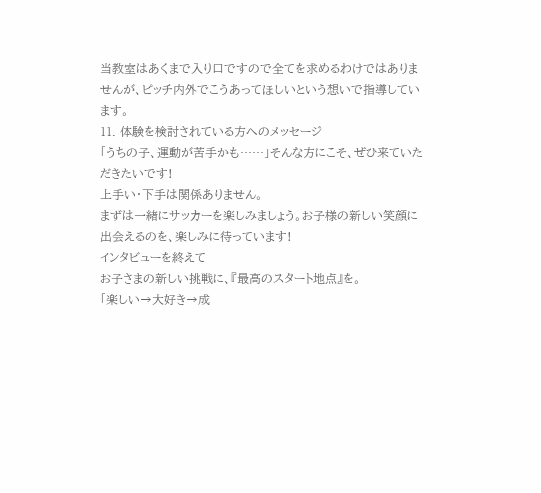当教室はあくまで入り口ですので全てを求めるわけではありませんが、ピッチ内外でこうあってほしいという想いで指導しています。
11. 体験を検討されている方へのメッセージ
「うちの子、運動が苦手かも……」そんな方にこそ、ぜひ来ていただきたいです!
上手い・下手は関係ありません。
まずは一緒にサッカーを楽しみましょう。お子様の新しい笑顔に出会えるのを、楽しみに待っています!
インタビューを終えて
お子さまの新しい挑戦に、『最高のスタート地点』を。
「楽しい→大好き→成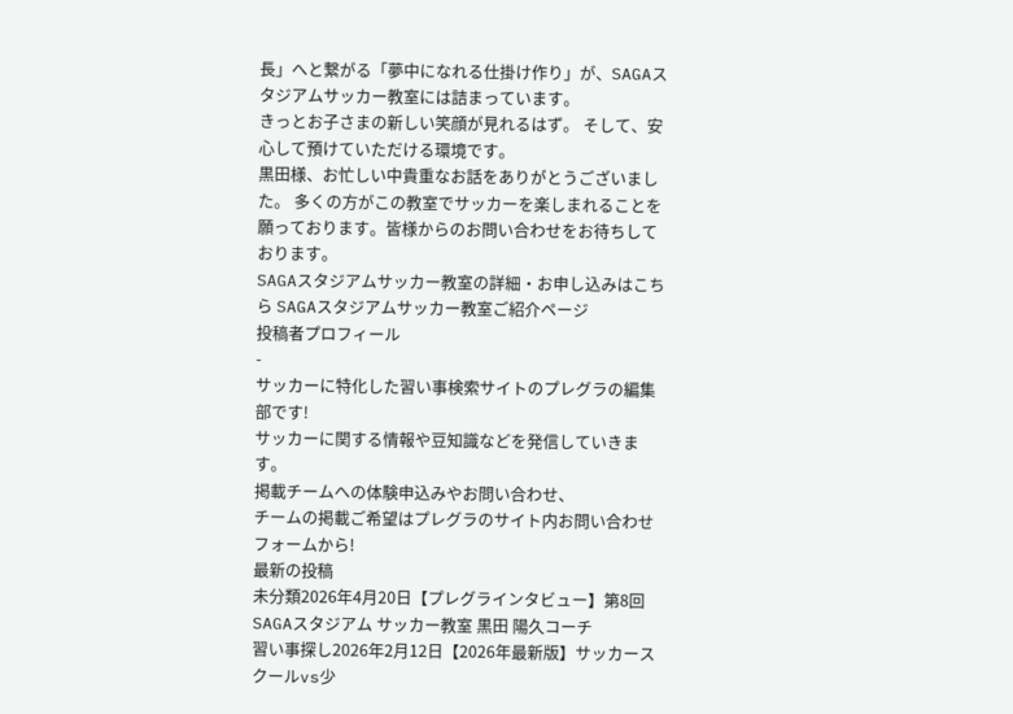長」へと繋がる「夢中になれる仕掛け作り」が、SAGAスタジアムサッカー教室には詰まっています。
きっとお子さまの新しい笑顔が見れるはず。 そして、安心して預けていただける環境です。
黒田様、お忙しい中貴重なお話をありがとうございました。 多くの方がこの教室でサッカーを楽しまれることを願っております。皆様からのお問い合わせをお待ちしております。
SAGAスタジアムサッカー教室の詳細・お申し込みはこちら SAGAスタジアムサッカー教室ご紹介ページ
投稿者プロフィール
-
サッカーに特化した習い事検索サイトのプレグラの編集部です!
サッカーに関する情報や豆知識などを発信していきます。
掲載チームへの体験申込みやお問い合わせ、
チームの掲載ご希望はプレグラのサイト内お問い合わせフォームから!
最新の投稿
未分類2026年4月20日【プレグラインタビュー】第8回 SAGAスタジアム サッカー教室 黒田 陽久コーチ
習い事探し2026年2月12日【2026年最新版】サッカースクールvs少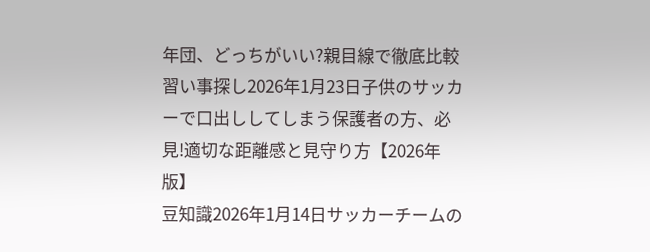年団、どっちがいい?親目線で徹底比較
習い事探し2026年1月23日子供のサッカーで口出ししてしまう保護者の方、必見!適切な距離感と見守り方【2026年版】
豆知識2026年1月14日サッカーチームの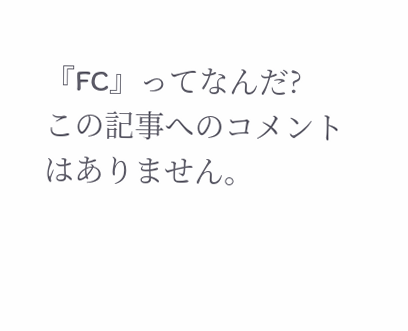『FC』ってなんだ?
この記事へのコメントはありません。